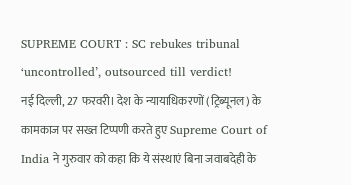SUPREME COURT : SC rebukes tribunal ‘uncontrolled’, outsourced till verdict!
नई दिल्ली, 27 फरवरी। देश के न्यायाधिकरणों (ट्रिब्यूनल) के कामकाज पर सख्त टिप्पणी करते हुए Supreme Court of India ने गुरुवार को कहा कि ये संस्थाएं बिना जवाबदेही के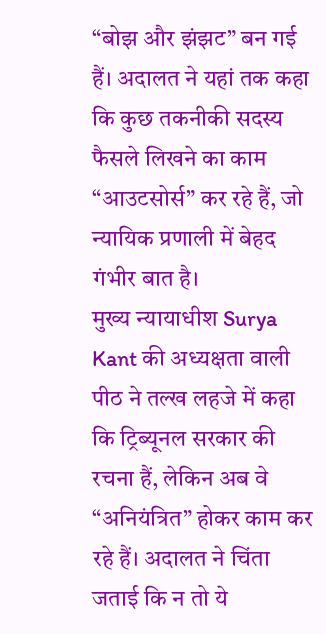“बोझ और झंझट” बन गई हैं। अदालत ने यहां तक कहा कि कुछ तकनीकी सदस्य फैसले लिखने का काम “आउटसोर्स” कर रहे हैं, जो न्यायिक प्रणाली में बेहद गंभीर बात है।
मुख्य न्यायाधीश Surya Kant की अध्यक्षता वाली पीठ ने तल्ख लहजे में कहा कि ट्रिब्यूनल सरकार की रचना हैं, लेकिन अब वे “अनियंत्रित” होकर काम कर रहे हैं। अदालत ने चिंता जताई कि न तो ये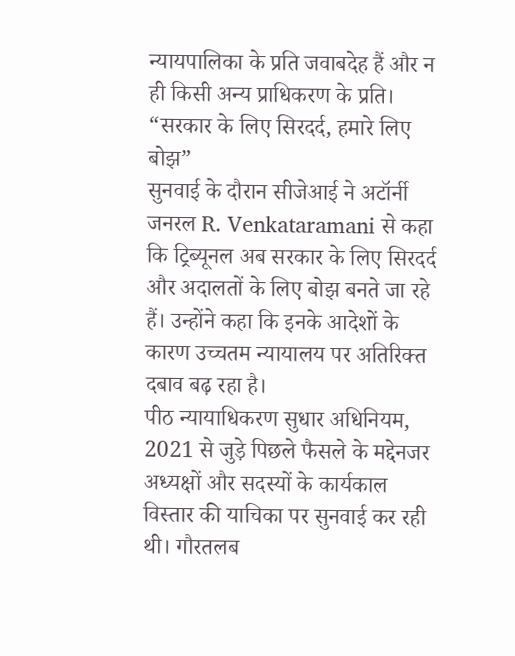न्यायपालिका के प्रति जवाबदेह हैं और न ही किसी अन्य प्राधिकरण के प्रति।
“सरकार के लिए सिरदर्द, हमारे लिए बोझ”
सुनवाई के दौरान सीजेआई ने अटॉर्नी जनरल R. Venkataramani से कहा कि ट्रिब्यूनल अब सरकार के लिए सिरदर्द और अदालतों के लिए बोझ बनते जा रहे हैं। उन्होंने कहा कि इनके आदेशों के कारण उच्चतम न्यायालय पर अतिरिक्त दबाव बढ़ रहा है।
पीठ न्यायाधिकरण सुधार अधिनियम, 2021 से जुड़े पिछले फैसले के मद्देनजर अध्यक्षों और सदस्यों के कार्यकाल विस्तार की याचिका पर सुनवाई कर रही थी। गौरतलब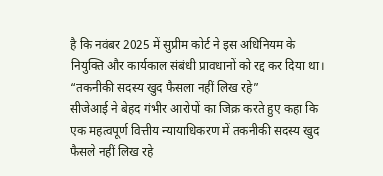है कि नवंबर 2025 में सुप्रीम कोर्ट ने इस अधिनियम के नियुक्ति और कार्यकाल संबंधी प्रावधानों को रद्द कर दिया था।
“तकनीकी सदस्य खुद फैसला नहीं लिख रहे”
सीजेआई ने बेहद गंभीर आरोपों का जिक्र करते हुए कहा कि एक महत्वपूर्ण वित्तीय न्यायाधिकरण में तकनीकी सदस्य खुद फैसले नहीं लिख रहे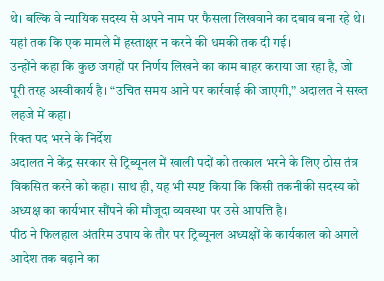थे। बल्कि वे न्यायिक सदस्य से अपने नाम पर फैसला लिखवाने का दबाव बना रहे थे। यहां तक कि एक मामले में हस्ताक्षर न करने की धमकी तक दी गई।
उन्होंने कहा कि कुछ जगहों पर निर्णय लिखने का काम बाहर कराया जा रहा है, जो पूरी तरह अस्वीकार्य है। “उचित समय आने पर कार्रवाई की जाएगी,” अदालत ने सख्त लहजे में कहा।
रिक्त पद भरने के निर्देश
अदालत ने केंद्र सरकार से ट्रिब्यूनल में खाली पदों को तत्काल भरने के लिए ठोस तंत्र विकसित करने को कहा। साथ ही, यह भी स्पष्ट किया कि किसी तकनीकी सदस्य को अध्यक्ष का कार्यभार सौंपने की मौजूदा व्यवस्था पर उसे आपत्ति है।
पीठ ने फिलहाल अंतरिम उपाय के तौर पर ट्रिब्यूनल अध्यक्षों के कार्यकाल को अगले आदेश तक बढ़ाने का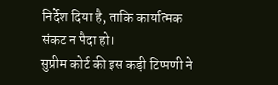निर्देश दिया है, ताकि कार्यात्मक संकट न पैदा हो।
सुप्रीम कोर्ट की इस कड़ी टिप्पणी ने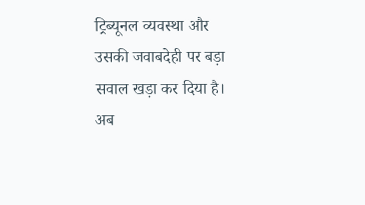ट्रिब्यूनल व्यवस्था और उसकी जवाबदेही पर बड़ा सवाल खड़ा कर दिया है। अब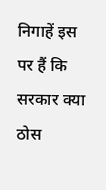निगाहें इस पर हैं कि सरकार क्या ठोस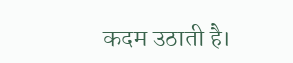कदम उठाती है।